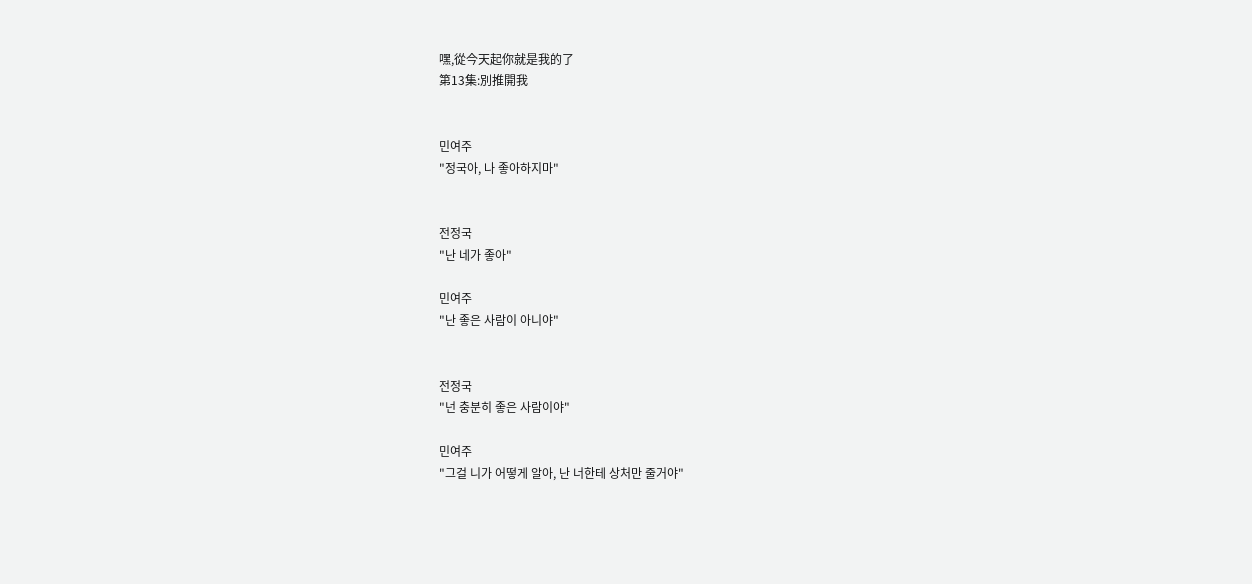嘿,從今天起你就是我的了
第13集:別推開我


민여주
"정국아, 나 좋아하지마"


전정국
"난 네가 좋아"

민여주
"난 좋은 사람이 아니야"


전정국
"넌 충분히 좋은 사람이야"

민여주
"그걸 니가 어떻게 알아, 난 너한테 상처만 줄거야"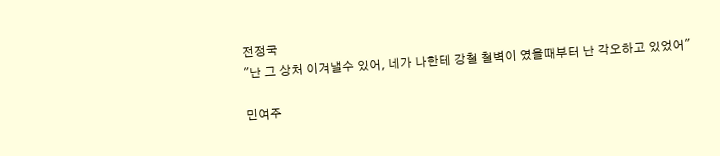전정국
"난 그 상처 이겨낼수 있어, 네가 나한테 강철 철벽이 였을때부터 난 각오하고 있었어"

민여주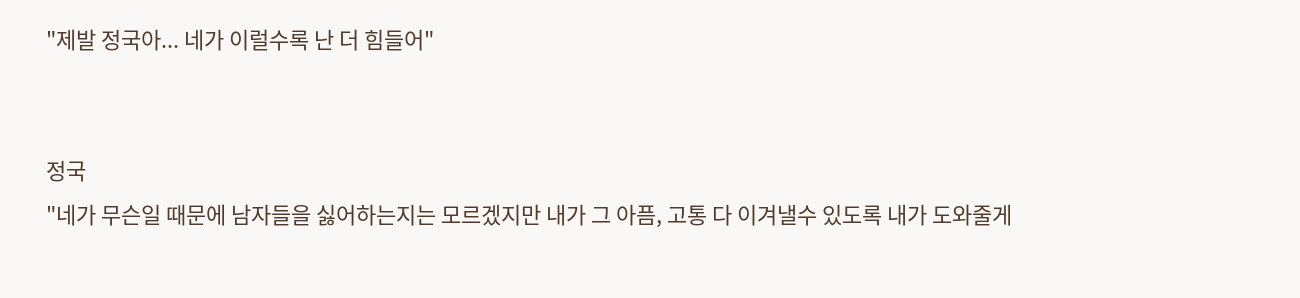"제발 정국아... 네가 이럴수록 난 더 힘들어"


정국
"네가 무슨일 때문에 남자들을 싫어하는지는 모르겠지만 내가 그 아픔, 고통 다 이겨낼수 있도록 내가 도와줄게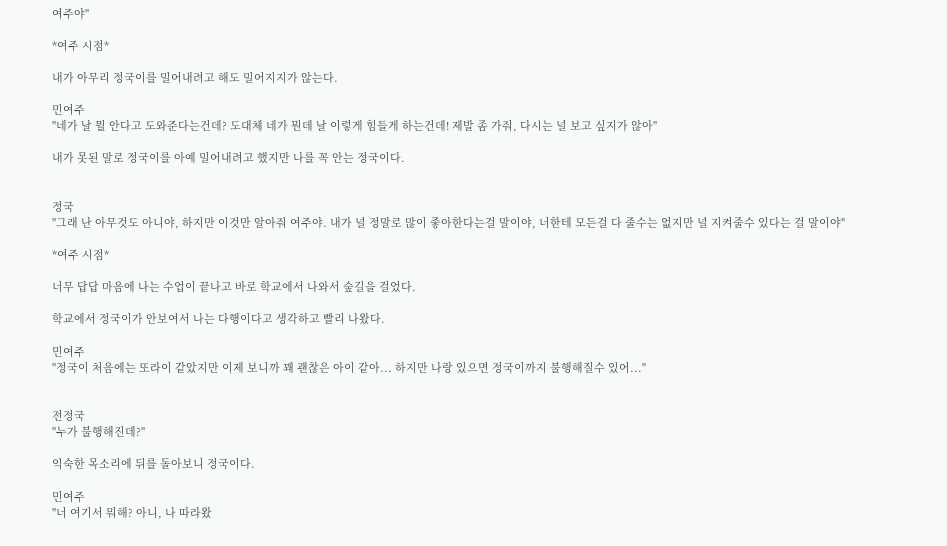여주야"

*여주 시점*

내가 아무리 정국이를 밀어내려고 해도 밀어지지가 않는다.

민여주
"네가 날 뭘 안다고 도와준다는건데? 도대체 네가 뭔데 날 이렇게 힘들게 하는건데! 제발 좀 가줘, 다시는 널 보고 싶지가 않아"

내가 못된 말로 정국이를 아예 밀어내려고 했지만 나를 꼭 안는 정국이다.


정국
"그래 난 아무것도 아니야, 하지만 이것만 알아줘 여주야. 내가 널 정말로 많이 좋아한다는걸 말이야, 너한테 모든걸 다 줄수는 없지만 널 지켜줄수 있다는 걸 말이야"

*여주 시점*

너무 답답 마음에 나는 수업이 끝나고 바로 학교에서 나와서 숲길을 걸었다.

학교에서 정국이가 안보여서 나는 다행이다고 생각하고 빨리 나왔다.

민여주
"정국이 처음에는 또라이 같았지만 이제 보니까 꽤 괜찮은 아이 같아... 하지만 나랑 있으면 정국이까지 불행해질수 있어..."


전정국
"누가 불행해진데?"

익숙한 목소리에 뒤를 돌아보니 정국이다.

민여주
"너 여기서 뭐해? 아니, 나 따라왔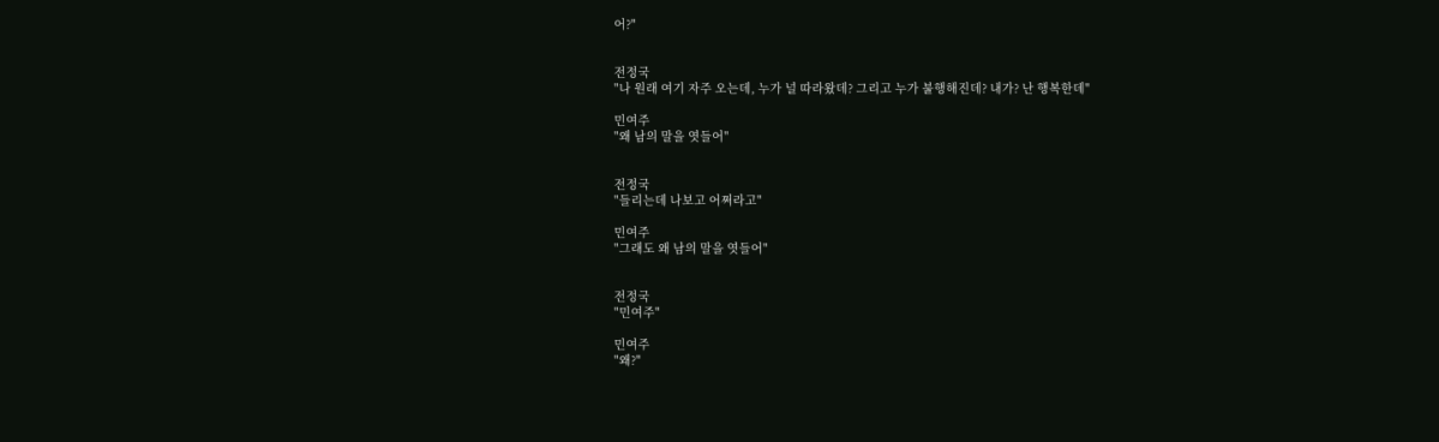어?"


전정국
"나 원래 여기 자주 오는데, 누가 널 따라왔데? 그리고 누가 불행해진데? 내가? 난 행복한데"

민여주
"왜 남의 말을 엿들어"


전정국
"들리는데 나보고 어쩌라고"

민여주
"그래도 왜 남의 말을 엿들어"


전정국
"민여주"

민여주
"왜?"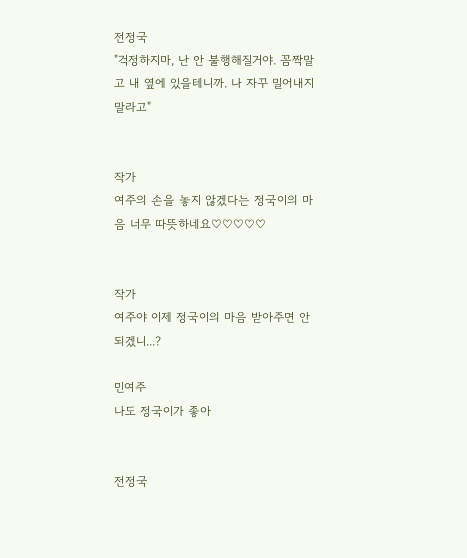전정국
"걱정하지마, 난 안 불행해질거야. 꼼짝말고 내 옆에 있을테니까. 나 자꾸 밀어내지 말라고"


작가
여주의 손을 놓지 않겠다는 정국이의 마음 너무 따뜻하네요♡♡♡♡♡


작가
여주야 이제 정국이의 마음 받아주면 안되겠니...?

민여주
나도 정국이가 좋아


전정국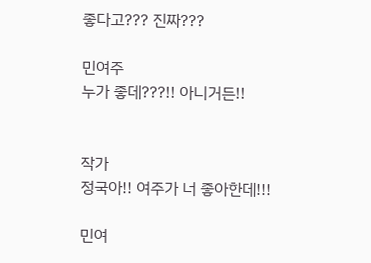좋다고??? 진짜???

민여주
누가 좋데???!! 아니거든!!


작가
정국아!! 여주가 너 좋아한데!!!

민여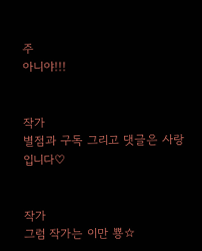주
아니야!!!


작가
별점과 구독 그리고 댓글은 사랑입니다♡


작가
그럼 작가는 이만 뿅☆